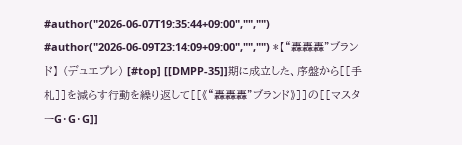#author("2026-06-07T19:35:44+09:00","","") #author("2026-06-09T23:14:09+09:00","","") *【“轟轟轟”ブランド】 (デュエプレ) [#top] [[DMPP-35]]期に成立した、序盤から[[手札]]を減らす行動を繰り返して[[《“轟轟轟”ブランド》]]の[[マスターG・G・G]]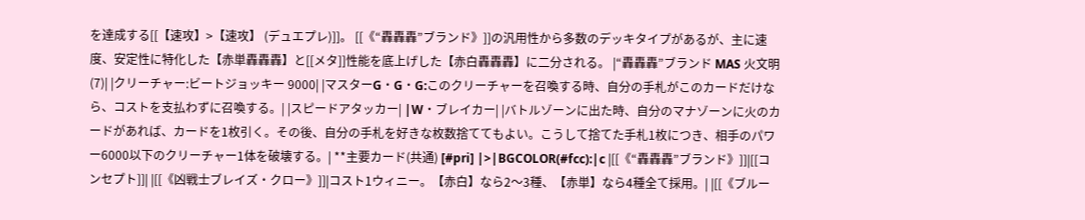を達成する[[【速攻】>【速攻】 (デュエプレ)]]。 [[《“轟轟轟”ブランド》]]の汎用性から多数のデッキタイプがあるが、主に速度、安定性に特化した【赤単轟轟轟】と[[メタ]]性能を底上げした【赤白轟轟轟】に二分される。 |“轟轟轟”ブランド MAS 火文明 (7)| |クリーチャー:ビートジョッキー 9000| |マスターG・G・G:このクリーチャーを召喚する時、自分の手札がこのカードだけなら、コストを支払わずに召喚する。| |スピードアタッカー| |W・ブレイカー| |バトルゾーンに出た時、自分のマナゾーンに火のカードがあれば、カードを1枚引く。その後、自分の手札を好きな枚数捨ててもよい。こうして捨てた手札1枚につき、相手のパワー6000以下のクリーチャー1体を破壊する。| **主要カード(共通) [#pri] |>|BGCOLOR(#fcc):|c |[[《“轟轟轟”ブランド》]]|[[コンセプト]]| |[[《凶戦士ブレイズ・クロー》]]|コスト1ウィニー。【赤白】なら2〜3種、【赤単】なら4種全て採用。| |[[《ブルー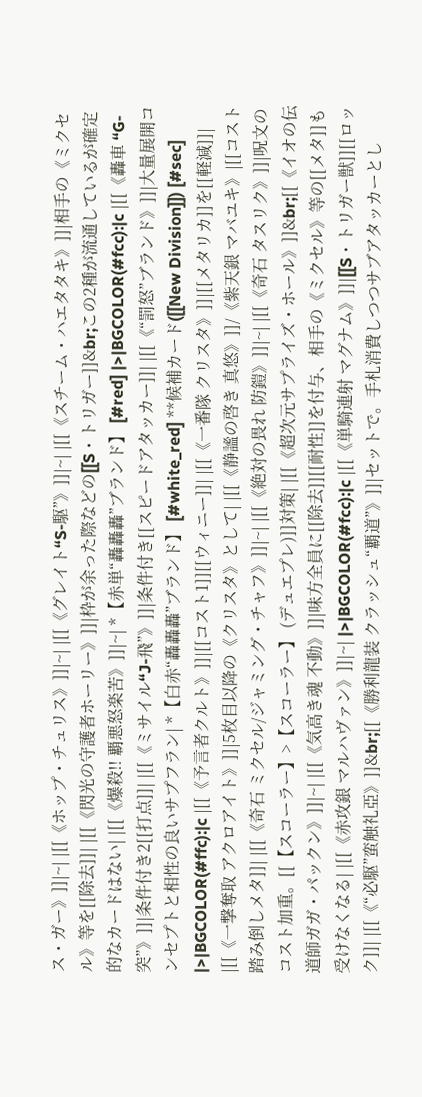ス・ガー》]]|~| |[[《ホップ・チュリス》]]|~| |[[《グレイト“S-駆”》]]|~| |[[《スチーム・ハエタタキ》]]|相手の《ミクセル》等を[[除去]]| |[[《閃光の守護者ホーリー》]]|枠が余った際などの[[S・トリガー]]&br;この2種が流通しているが確定的なカードはない| |[[《爆殺!! 覇悪怒楽苦》]]|~| *【赤単“轟轟轟”ブランド】 [#red] |>|BGCOLOR(#fcc):|c |[[《轟車 “G-突”》]]|条件付き2[[打点]]| |[[《ミサイル“J-飛”》]]|条件付き[[スピードアタッカー]]| |[[《“罰怒”ブランド》]]|大量展開コンセプトと相性の良いサプフラン| *【白赤“轟轟轟”ブランド】 [#white_red] **候補カード([[New Division]]) [#sec] |>|BGCOLOR(#ffc):|c |[[《予言者クルト》]]|[[コスト1]][[ウィニー]]| |[[《一番隊 クリスタ》]]|[[メタリカ]]を[[軽減]]| |[[《一撃奪取 アクロアイト》]]|5枚目以降の《クリスタ》として| |[[《静謐の啓き 真悠》]]/《紫天銀 マバユキ》|[[コスト踏み倒しメタ]]| |[[《奇石 ミクセル/ジャミング・チャフ》]]|~| |[[《絶対の畏れ 防鎧》]]|~| |[[《奇石 タスリク》]]|呪文のコスト加重。[[【スコーラー】>【スコーラー】 (デュエプレ)]]対策| |[[《超次元サプライズ・ホール》]]&br;[[《イオの伝道師ガガ・パックン》]]|~| |[[《気高き魂 不動》]]|味方全員に[[除去]][[耐性]]を付与、相手の《ミクセル》等の[[メタ]]も受けなくなる| |[[《赤攻銀 マルハヴァン》]]|~| |>|BGCOLOR(#fcc):|c |[[《単騎連射 マグナム》]]|[[S・トリガー獣]][[ロック]]| |[[《“必駆”蛮触礼亞》]]&br;[[《勝利龍装 クラッシュ“覇道”》]]|セットで。手札消費しつつサブアタッカーとし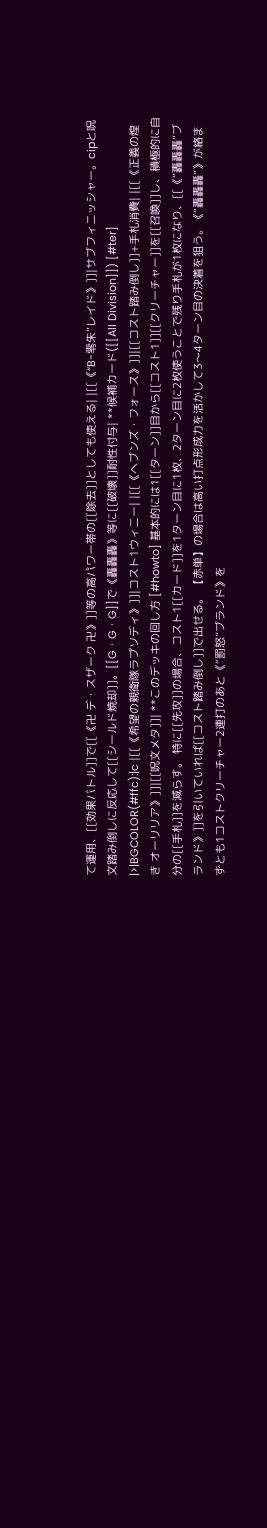て運用、[[効果バトル]]で[[《卍 デ・スザーク 卍》]]等の高パワー帯の[[除去]]としても使える| |[[《“B-零朱”レイド》]]|サブフィニッシャー。cipと呪文踏み倒しに反応して[[シールド焼却]]。[[G・G・G]]で《轟轟轟》等に[[破壊]]耐性付与| **候補カード([[All Division]]) [#ter] |>|BGCOLOR(#ffc):|c |[[《希望の親衛隊ラプソディ》]]|コスト1ウィニー| |[[《ヘブンズ・フォース》]]|[[コスト踏み倒し]]+手札消費| |[[《正義の煌き オーリリア》]]|[[呪文メタ]]| **このデッキの回し方 [#howto] 基本的には1[[ターン]]目から[[コスト1]][[クリーチャー]]を[[召喚]]し、積極的に自分の[[手札]]を減らす。 特に[[先攻]]の場合、コスト1[[カード]]を1ターン目に1枚、2ターン目に2枚使うことで残り手札が1枚になり、[[《“轟轟轟”ブランド》]]を引いていれば[[コスト踏み倒し]]で出せる。 【赤単】の場合は高い打点形成力を活かして3〜4ターン目の決着を狙う。《“轟轟轟”》が絡まずとも1コストクリーチャー2連打のあと《“罰怒”ブランド》を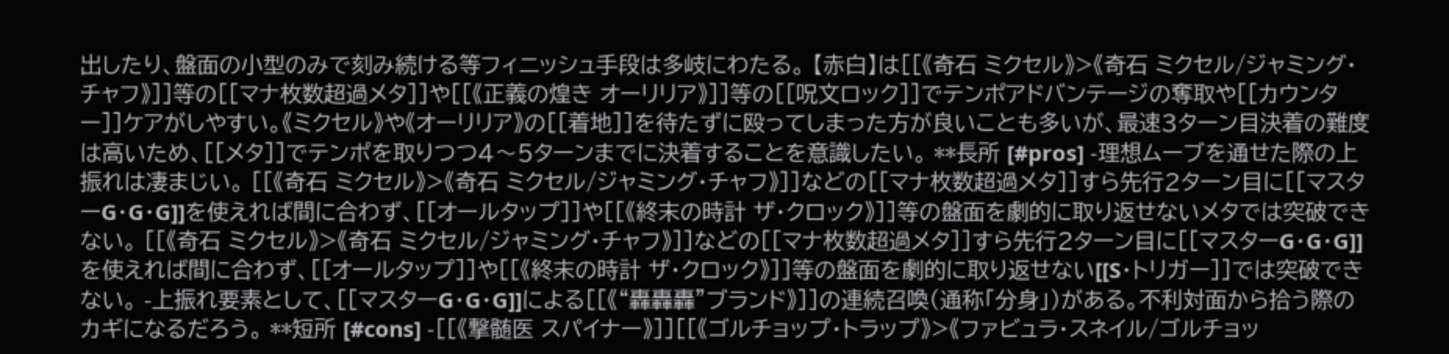出したり、盤面の小型のみで刻み続ける等フィニッシュ手段は多岐にわたる。 【赤白】は[[《奇石 ミクセル》>《奇石 ミクセル/ジャミング・チャフ》]]等の[[マナ枚数超過メタ]]や[[《正義の煌き オーリリア》]]等の[[呪文ロック]]でテンポアドバンテージの奪取や[[カウンター]]ケアがしやすい。《ミクセル》や《オーリリア》の[[着地]]を待たずに殴ってしまった方が良いことも多いが、最速3ターン目決着の難度は高いため、[[メタ]]でテンポを取りつつ4〜5ターンまでに決着することを意識したい。 **長所 [#pros] -理想ムーブを通せた際の上振れは凄まじい。 [[《奇石 ミクセル》>《奇石 ミクセル/ジャミング・チャフ》]]などの[[マナ枚数超過メタ]]すら先行2ターン目に[[マスターG・G・G]]を使えれば間に合わず、[[オールタップ]]や[[《終末の時計 ザ・クロック》]]等の盤面を劇的に取り返せないメタでは突破できない。 [[《奇石 ミクセル》>《奇石 ミクセル/ジャミング・チャフ》]]などの[[マナ枚数超過メタ]]すら先行2ターン目に[[マスターG・G・G]]を使えれば間に合わず、[[オールタップ]]や[[《終末の時計 ザ・クロック》]]等の盤面を劇的に取り返せない[[S・トリガー]]では突破できない。 -上振れ要素として、[[マスターG・G・G]]による[[《“轟轟轟”ブランド》]]の連続召喚(通称「分身」)がある。不利対面から拾う際のカギになるだろう。 **短所 [#cons] -[[《撃髄医 スパイナー》]][[《ゴルチョップ・トラップ》>《ファビュラ・スネイル/ゴルチョッ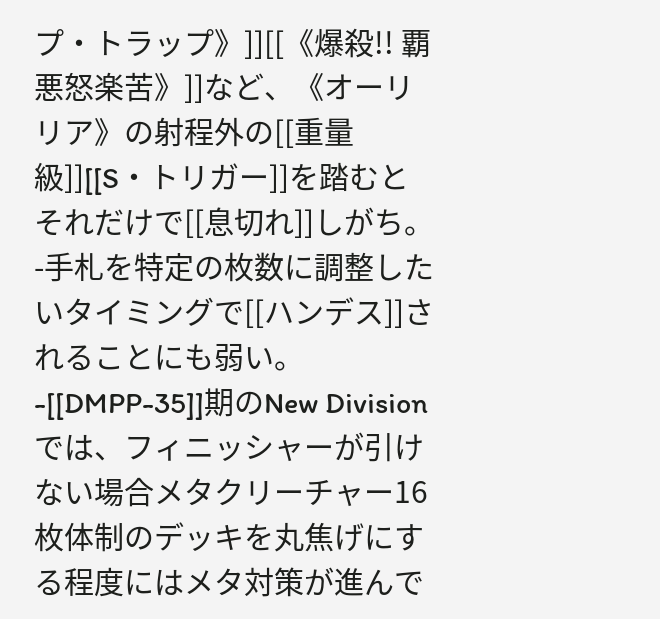プ・トラップ》]][[《爆殺!! 覇悪怒楽苦》]]など、《オーリリア》の射程外の[[重量級]][[S・トリガー]]を踏むとそれだけで[[息切れ]]しがち。 -手札を特定の枚数に調整したいタイミングで[[ハンデス]]されることにも弱い。 -[[DMPP-35]]期のNew Divisionでは、フィニッシャーが引けない場合メタクリーチャー16枚体制のデッキを丸焦げにする程度にはメタ対策が進んで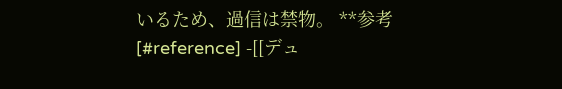いるため、過信は禁物。 **参考 [#reference] -[[デュ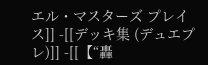エル・マスターズ プレイス]] -[[デッキ集 (デュエプレ)]] -[[【“轟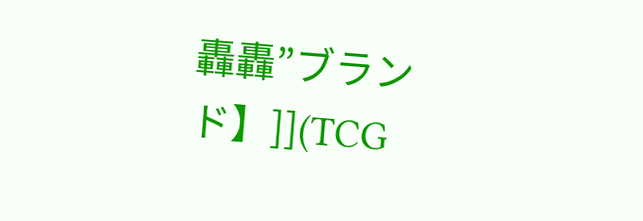轟轟”ブランド】]](TCG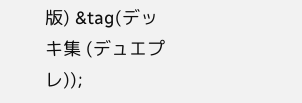版) &tag(デッキ集 (デュエプレ));